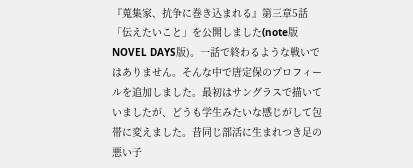『蒐集家、抗争に巻き込まれる』第三章5話「伝えたいこと」を公開しました(note版 NOVEL DAYS版)。一話で終わるような戦いではありません。そんな中で唐定保のプロフィールを追加しました。最初はサングラスで描いていましたが、どうも学生みたいな感じがして包帯に変えました。昔同じ部活に生まれつき足の悪い子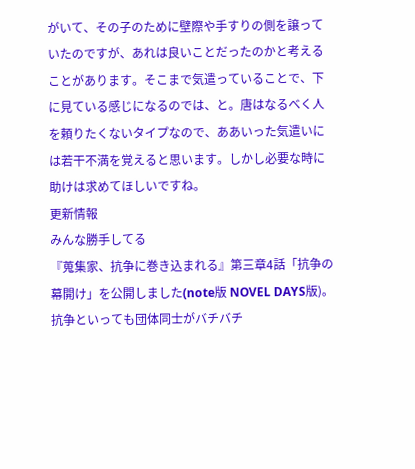がいて、その子のために壁際や手すりの側を譲っていたのですが、あれは良いことだったのかと考えることがあります。そこまで気遣っていることで、下に見ている感じになるのでは、と。唐はなるべく人を頼りたくないタイプなので、ああいった気遣いには若干不満を覚えると思います。しかし必要な時に助けは求めてほしいですね。
更新情報
みんな勝手してる
『蒐集家、抗争に巻き込まれる』第三章4話「抗争の幕開け」を公開しました(note版 NOVEL DAYS版)。抗争といっても団体同士がバチバチ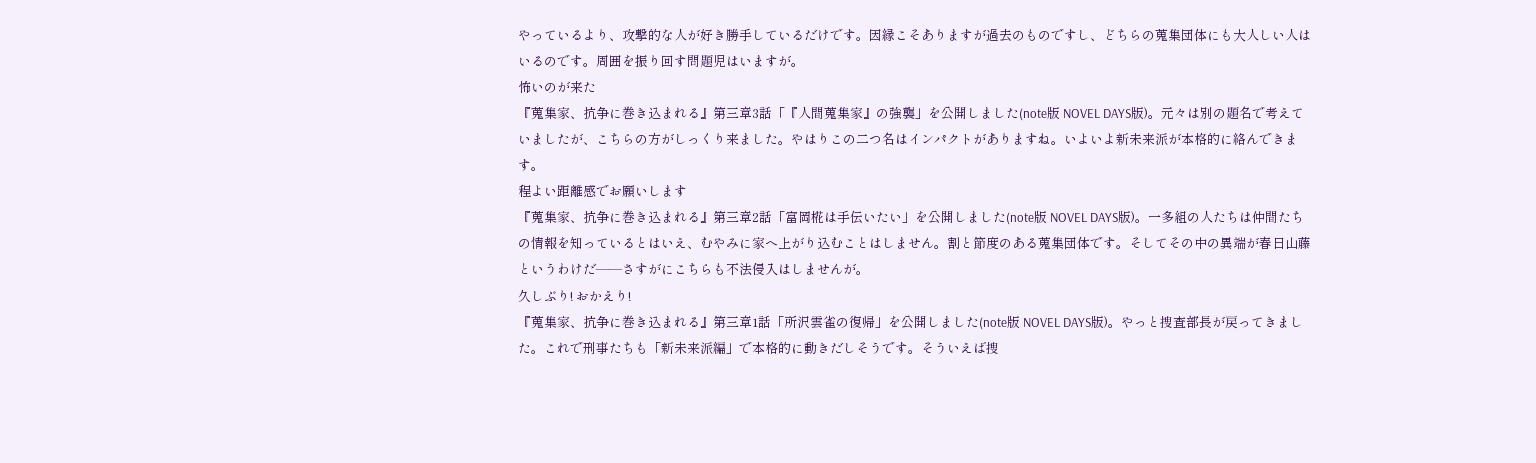やっているより、攻撃的な人が好き勝手しているだけです。因縁こそありますが過去のものですし、どちらの蒐集団体にも大人しい人はいるのです。周囲を振り回す問題児はいますが。
怖いのが来た
『蒐集家、抗争に巻き込まれる』第三章3話「『人間蒐集家』の強襲」を公開しました(note版 NOVEL DAYS版)。元々は別の題名で考えていましたが、こちらの方がしっくり来ました。やはりこの二つ名はインパクトがありますね。いよいよ新未来派が本格的に絡んできます。
程よい距離感でお願いします
『蒐集家、抗争に巻き込まれる』第三章2話「富岡椛は手伝いたい」を公開しました(note版 NOVEL DAYS版)。一多組の人たちは仲間たちの情報を知っているとはいえ、むやみに家へ上がり込むことはしません。割と節度のある蒐集団体です。そしてその中の異端が春日山藤というわけだ――さすがにこちらも不法侵入はしませんが。
久しぶり! おかえり!
『蒐集家、抗争に巻き込まれる』第三章1話「所沢雲雀の復帰」を公開しました(note版 NOVEL DAYS版)。やっと捜査部長が戻ってきました。これで刑事たちも「新未来派編」で本格的に動きだしそうです。そういえば捜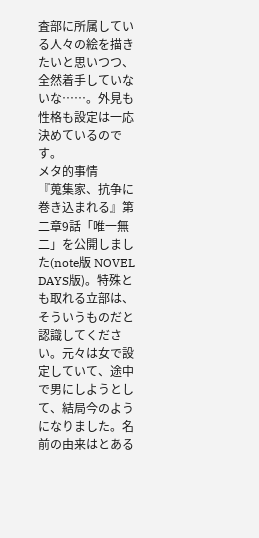査部に所属している人々の絵を描きたいと思いつつ、全然着手していないな……。外見も性格も設定は一応決めているのです。
メタ的事情
『蒐集家、抗争に巻き込まれる』第二章9話「唯一無二」を公開しました(note版 NOVEL DAYS版)。特殊とも取れる立部は、そういうものだと認識してください。元々は女で設定していて、途中で男にしようとして、結局今のようになりました。名前の由来はとある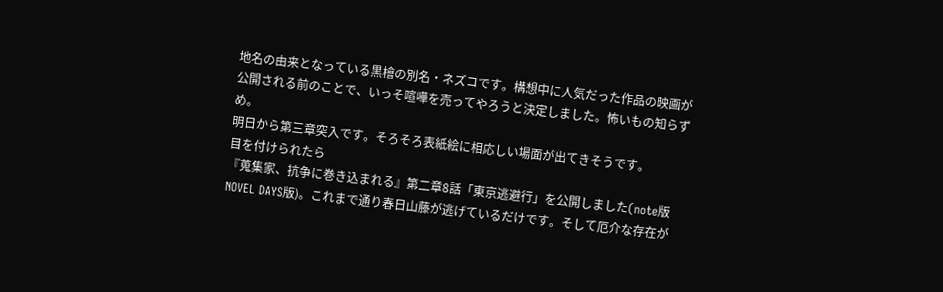地名の由来となっている黒檜の別名・ネズコです。構想中に人気だった作品の映画が公開される前のことで、いっそ喧嘩を売ってやろうと決定しました。怖いもの知らずめ。
明日から第三章突入です。そろそろ表紙絵に相応しい場面が出てきそうです。
目を付けられたら
『蒐集家、抗争に巻き込まれる』第二章8話「東京逃避行」を公開しました(note版 NOVEL DAYS版)。これまで通り春日山藤が逃げているだけです。そして厄介な存在が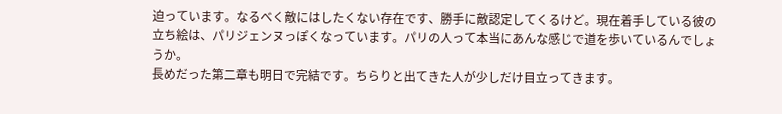迫っています。なるべく敵にはしたくない存在です、勝手に敵認定してくるけど。現在着手している彼の立ち絵は、パリジェンヌっぽくなっています。パリの人って本当にあんな感じで道を歩いているんでしょうか。
長めだった第二章も明日で完結です。ちらりと出てきた人が少しだけ目立ってきます。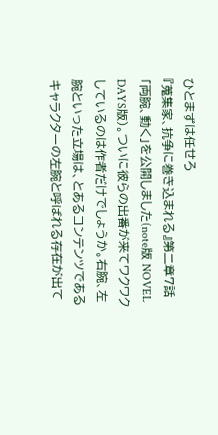ひとまずは任せろ
『蒐集家、抗争に巻き込まれる』第二章7話「両腕、動く」を公開しました(note版 NOVEL DAYS版)。ついに彼らの出番が来てワクワクしているのは作者だけでしょうか。右腕、左腕といった立場は、とあるコンテンツであるキャラクターの左腕と呼ばれる存在が出て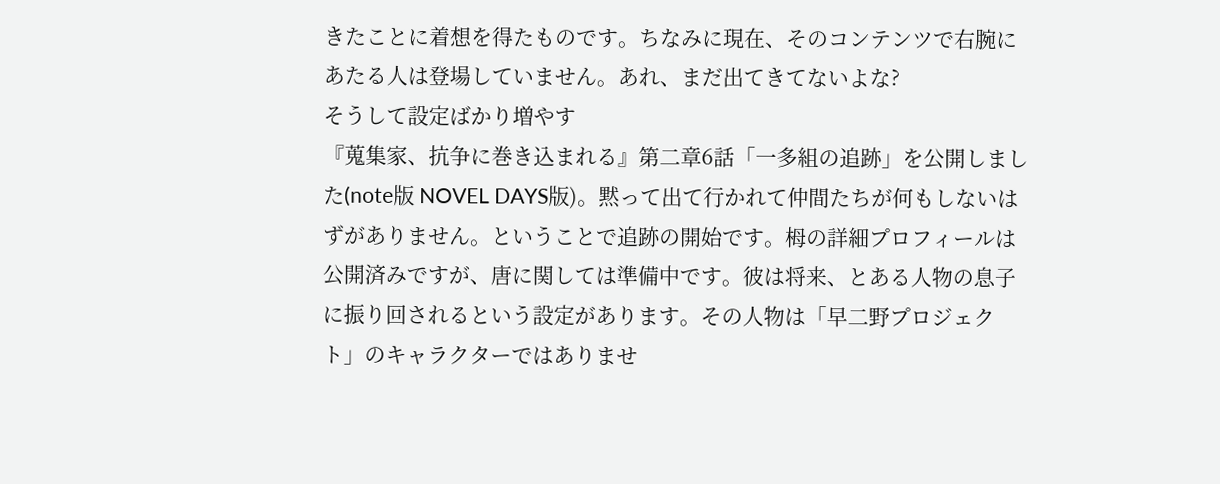きたことに着想を得たものです。ちなみに現在、そのコンテンツで右腕にあたる人は登場していません。あれ、まだ出てきてないよな?
そうして設定ばかり増やす
『蒐集家、抗争に巻き込まれる』第二章6話「一多組の追跡」を公開しました(note版 NOVEL DAYS版)。黙って出て行かれて仲間たちが何もしないはずがありません。ということで追跡の開始です。栂の詳細プロフィールは公開済みですが、唐に関しては準備中です。彼は将来、とある人物の息子に振り回されるという設定があります。その人物は「早二野プロジェクト」のキャラクターではありませ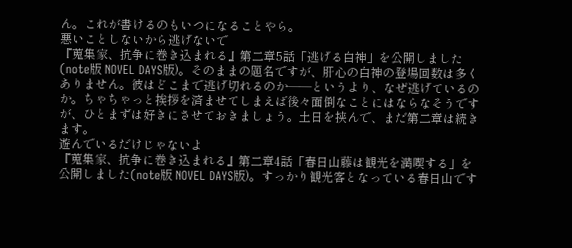ん。これが書けるのもいつになることやら。
悪いことしないから逃げないで
『蒐集家、抗争に巻き込まれる』第二章5話「逃げる白神」を公開しました(note版 NOVEL DAYS版)。そのままの題名ですが、肝心の白神の登場回数は多くありません。彼はどこまで逃げ切れるのか――というより、なぜ逃げているのか。ちゃちゃっと挨拶を済ませてしまえば後々面倒なことにはならなそうですが、ひとまずは好きにさせておきましょう。土日を挟んで、まだ第二章は続きます。
遊んでいるだけじゃないよ
『蒐集家、抗争に巻き込まれる』第二章4話「春日山藤は観光を満喫する」を公開しました(note版 NOVEL DAYS版)。すっかり観光客となっている春日山です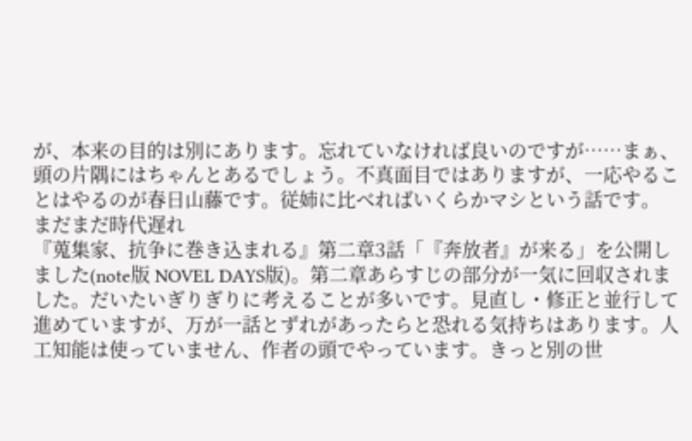が、本来の目的は別にあります。忘れていなければ良いのですが……まぁ、頭の片隅にはちゃんとあるでしょう。不真面目ではありますが、一応やることはやるのが春日山藤です。従姉に比べればいくらかマシという話です。
まだまだ時代遅れ
『蒐集家、抗争に巻き込まれる』第二章3話「『奔放者』が来る」を公開しました(note版 NOVEL DAYS版)。第二章あらすじの部分が一気に回収されました。だいたいぎりぎりに考えることが多いです。見直し・修正と並行して進めていますが、万が一話とずれがあったらと恐れる気持ちはあります。人工知能は使っていません、作者の頭でやっています。きっと別の世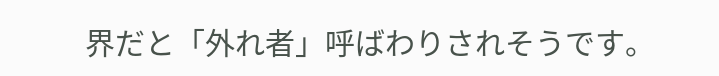界だと「外れ者」呼ばわりされそうです。